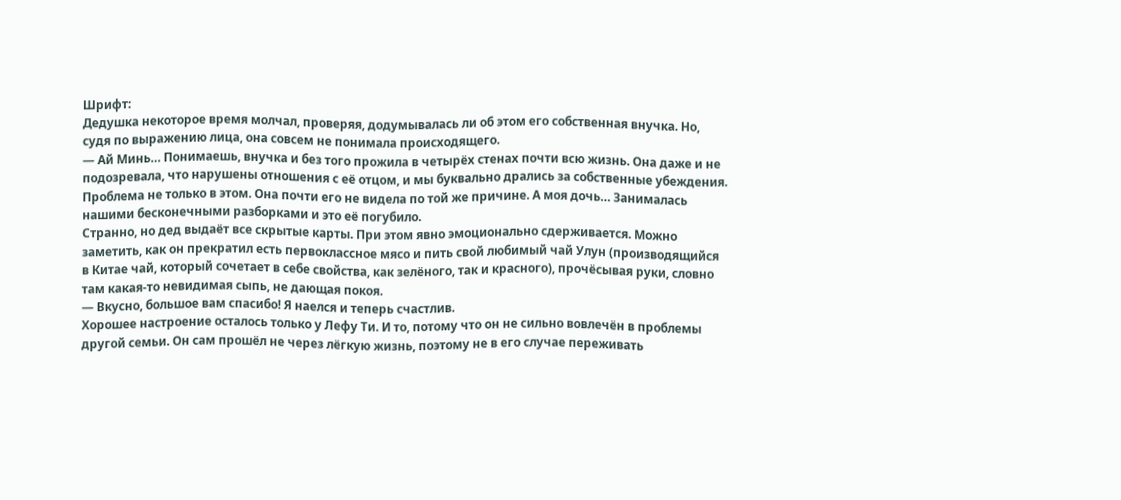Шрифт:
Дедушка некоторое время молчал, проверяя, додумывалась ли об этом его собственная внучка. Но, судя по выражению лица, она совсем не понимала происходящего.
— Ай Минь… Понимаешь, внучка и без того прожила в четырёх стенах почти всю жизнь. Она даже и не подозревала, что нарушены отношения с её отцом, и мы буквально дрались за собственные убеждения. Проблема не только в этом. Она почти его не видела по той же причине. А моя дочь… Занималась нашими бесконечными разборками и это её погубило.
Странно, но дед выдаёт все скрытые карты. При этом явно эмоционально сдерживается. Можно заметить, как он прекратил есть первоклассное мясо и пить свой любимый чай Улун (производящийся в Китае чай, который сочетает в себе свойства, как зелёного, так и красного), прочёсывая руки, словно там какая-то невидимая сыпь, не дающая покоя.
— Вкусно, большое вам спасибо! Я наелся и теперь счастлив.
Хорошее настроение осталось только у Лефу Ти. И то, потому что он не сильно вовлечён в проблемы другой семьи. Он сам прошёл не через лёгкую жизнь, поэтому не в его случае переживать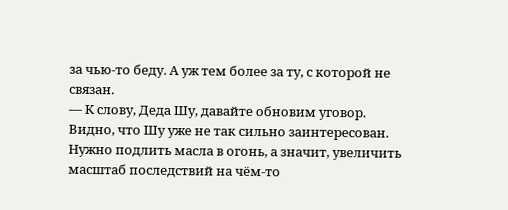за чью-то беду. А уж тем более за ту, с которой не связан.
— К слову, Деда Шу, давайте обновим уговор.
Видно, что Шу уже не так сильно заинтересован. Нужно подлить масла в огонь, а значит, увеличить масштаб последствий на чём-то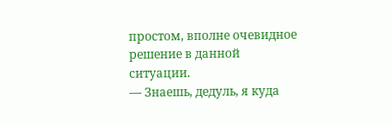простом, вполне очевидное решение в данной ситуации.
— Знаешь, дедуль, я куда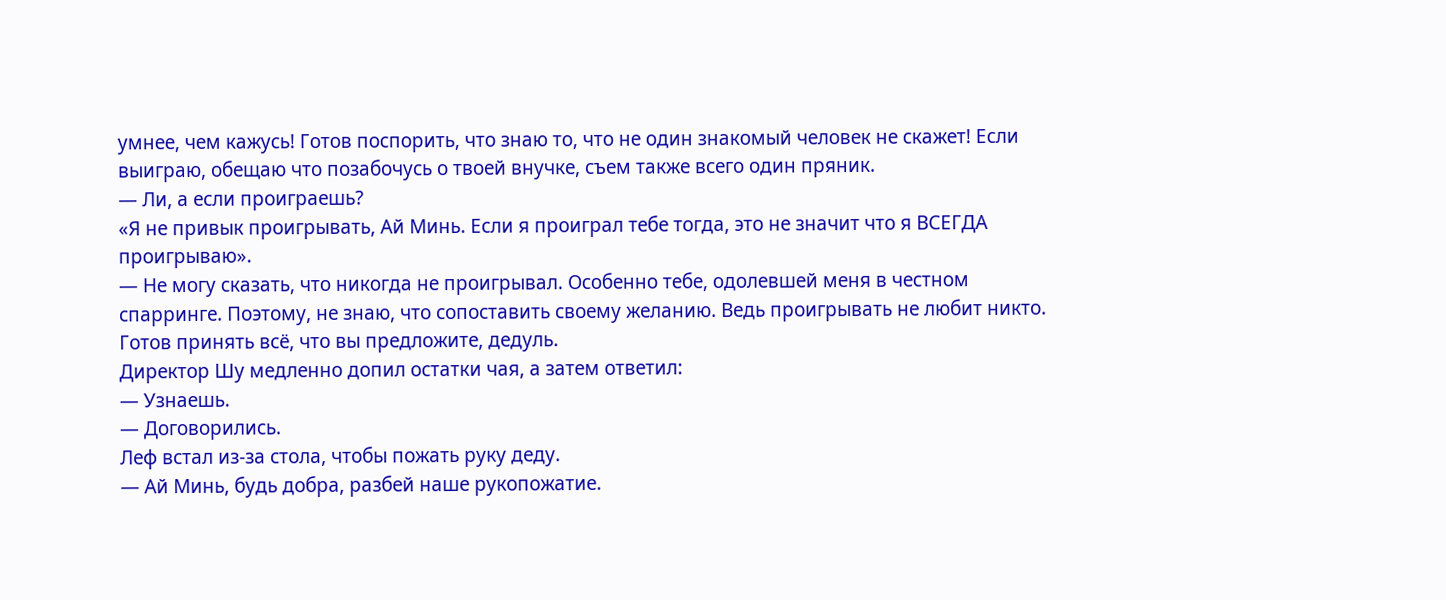умнее, чем кажусь! Готов поспорить, что знаю то, что не один знакомый человек не скажет! Если выиграю, обещаю что позабочусь о твоей внучке, съем также всего один пряник.
— Ли, а если проиграешь?
«Я не привык проигрывать, Ай Минь. Если я проиграл тебе тогда, это не значит что я ВСЕГДА проигрываю».
— Не могу сказать, что никогда не проигрывал. Особенно тебе, одолевшей меня в честном спарринге. Поэтому, не знаю, что сопоставить своему желанию. Ведь проигрывать не любит никто. Готов принять всё, что вы предложите, дедуль.
Директор Шу медленно допил остатки чая, а затем ответил:
— Узнаешь.
— Договорились.
Леф встал из-за стола, чтобы пожать руку деду.
— Ай Минь, будь добра, разбей наше рукопожатие.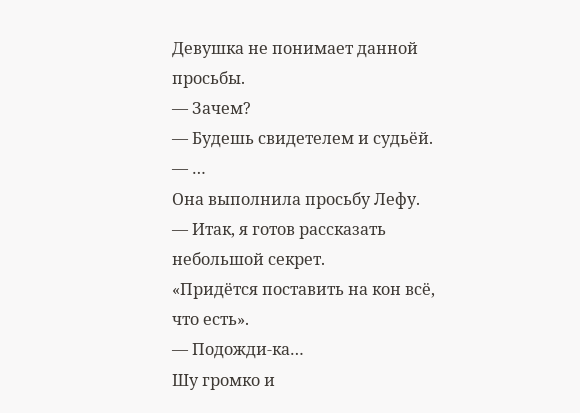Девушка не понимает данной просьбы.
— Зачем?
— Будешь свидетелем и судьёй.
— …
Она выполнила просьбу Лефу.
— Итак, я готов рассказать небольшой секрет.
«Придётся поставить на кон всё, что есть».
— Подожди-ка…
Шу громко и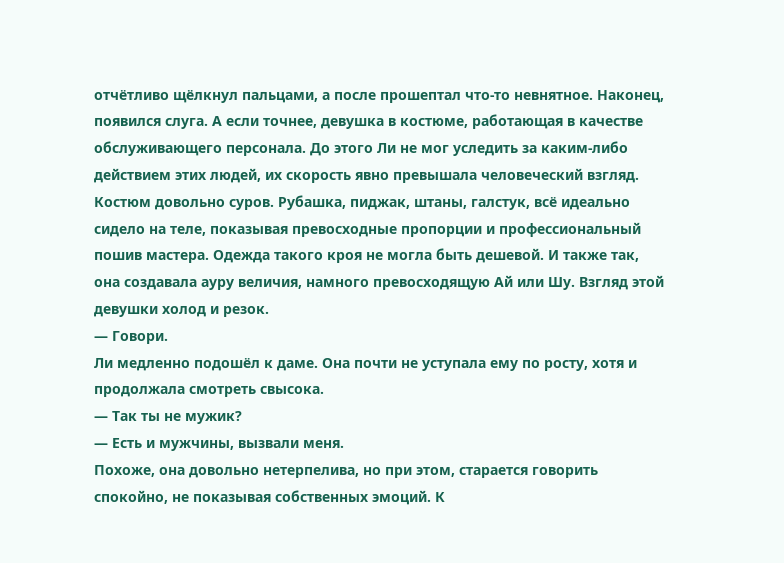отчётливо щёлкнул пальцами, а после прошептал что-то невнятное. Наконец, появился слуга. А если точнее, девушка в костюме, работающая в качестве обслуживающего персонала. До этого Ли не мог уследить за каким-либо действием этих людей, их скорость явно превышала человеческий взгляд.
Костюм довольно суров. Рубашка, пиджак, штаны, галстук, всё идеально сидело на теле, показывая превосходные пропорции и профессиональный пошив мастера. Одежда такого кроя не могла быть дешевой. И также так, она создавала ауру величия, намного превосходящую Ай или Шу. Взгляд этой девушки холод и резок.
— Говори.
Ли медленно подошёл к даме. Она почти не уступала ему по росту, хотя и продолжала смотреть свысока.
— Так ты не мужик?
— Есть и мужчины, вызвали меня.
Похоже, она довольно нетерпелива, но при этом, старается говорить спокойно, не показывая собственных эмоций. К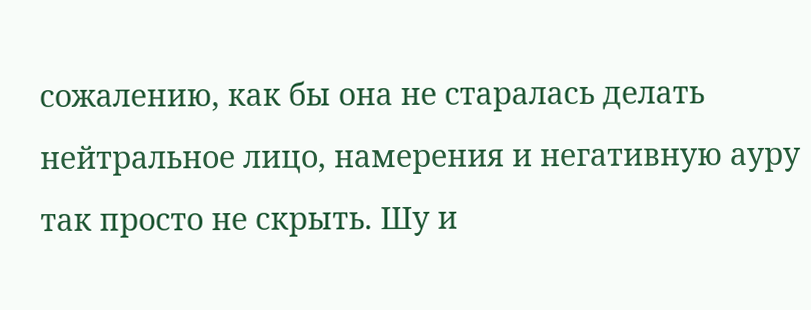сожалению, как бы она не старалась делать нейтральное лицо, намерения и негативную ауру так просто не скрыть. Шу и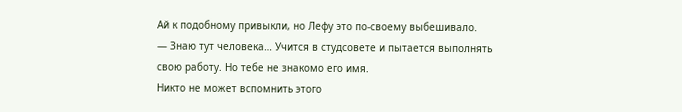Ай к подобному привыкли, но Лефу это по-своему выбешивало.
— Знаю тут человека… Учится в студсовете и пытается выполнять свою работу. Но тебе не знакомо его имя.
Никто не может вспомнить этого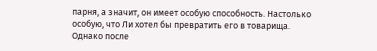парня, а значит, он имеет особую способность. Настолько особую, что Ли хотел бы превратить его в товарища. Однако после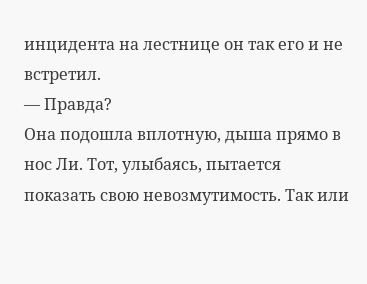инцидента на лестнице он так его и не встретил.
— Правда?
Она подошла вплотную, дыша прямо в нос Ли. Тот, улыбаясь, пытается показать свою невозмутимость. Так или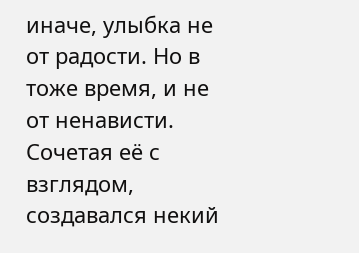иначе, улыбка не от радости. Но в тоже время, и не от ненависти. Сочетая её с взглядом, создавался некий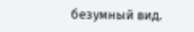безумный вид.